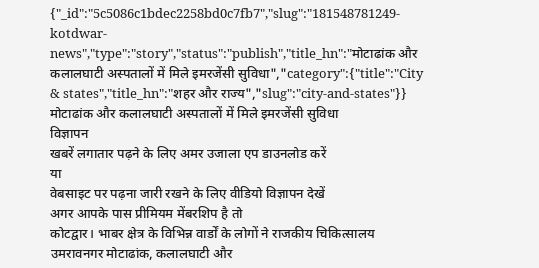{"_id":"5c5086c1bdec2258bd0c7fb7","slug":"181548781249-kotdwar-news","type":"story","status":"publish","title_hn":"मोटाढांक और कलालघाटी अस्पतालों में मिले इमरजेंसी सुविधा","category":{"title":"City & states","title_hn":"शहर और राज्य","slug":"city-and-states"}}
मोटाढांक और कलालघाटी अस्पतालों में मिले इमरजेंसी सुविधा
विज्ञापन
खबरें लगातार पढ़ने के लिए अमर उजाला एप डाउनलोड करें
या
वेबसाइट पर पढ़ना जारी रखने के लिए वीडियो विज्ञापन देखें
अगर आपके पास प्रीमियम मेंबरशिप है तो
कोटद्वार। भाबर क्षेत्र के विभिन्न वार्डों के लोगों ने राजकीय चिकित्सालय उमरावनगर मोटाढांक, कलालघाटी और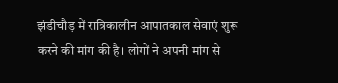झंडीचौड़ में रात्रिकालीन आपातकाल सेवाएं शुरू करने की मांग की है। लोगों ने अपनी मांग से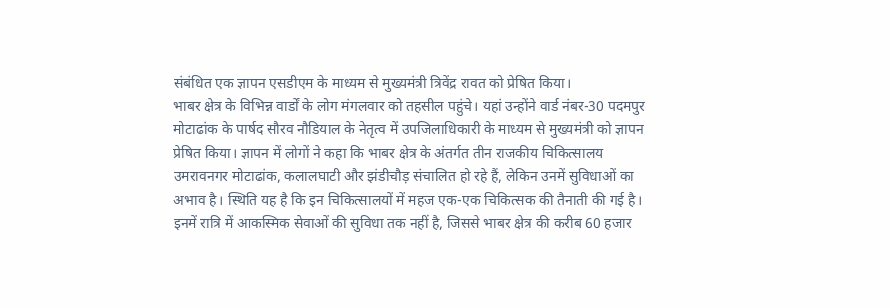संबंधित एक ज्ञापन एसडीएम के माध्यम से मुख्यमंत्री त्रिवेंद्र रावत को प्रेषित किया।
भाबर क्षेत्र के विभिन्न वार्डों के लोग मंगलवार को तहसील पहुंचे। यहां उन्होंने वार्ड नंबर-30 पदमपुर मोटाढांक के पार्षद सौरव नौडियाल के नेतृत्व में उपजिलाधिकारी के माध्यम से मुख्यमंत्री को ज्ञापन प्रेषित किया। ज्ञापन में लोगों ने कहा कि भाबर क्षेत्र के अंतर्गत तीन राजकीय चिकित्सालय उमरावनगर मोटाढांक, कलालघाटी और झंडीचौड़ संचालित हो रहे हैं, लेकिन उनमें सुविधाओं का अभाव है। स्थिति यह है कि इन चिकित्सालयों में महज एक-एक चिकित्सक की तैनाती की गई है। इनमें रात्रि में आकस्मिक सेवाओं की सुविधा तक नहीं है, जिससे भाबर क्षेत्र की करीब 60 हजार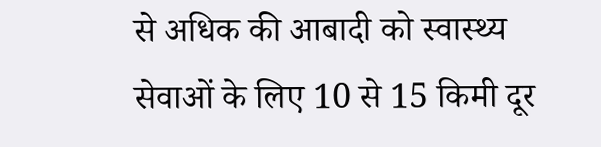से अधिक की आबादी को स्वास्थ्य सेवाओं के लिए 10 से 15 किमी दूर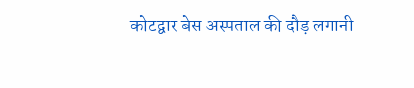कोटद्वार बेस अस्पताल की दौड़ लगानी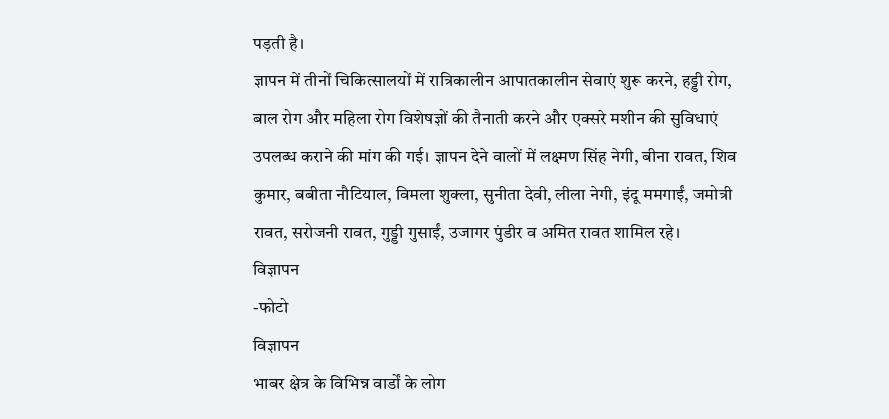पड़ती है।
ज्ञापन में तीनों चिकित्सालयों में रात्रिकालीन आपातकालीन सेवाएं शुरू करने, हड्डी रोग, बाल रोग और महिला रोग विशेषज्ञों की तैनाती करने और एक्सरे मशीन की सुविधाएं उपलब्ध कराने की मांग की गई। ज्ञापन देने वालों में लक्ष्मण सिंह नेगी, बीना रावत, शिव कुमार, बबीता नौटियाल, विमला शुक्ला, सुनीता देवी, लीला नेगी, इंदू ममगाईं, जमोत्री रावत, सरोजनी रावत, गुड्डी गुसाईं, उजागर पुंडीर व अमित रावत शामिल रहे।
विज्ञापन
-फोटो
विज्ञापन
भाबर क्षेत्र के विभिन्न वार्डों के लोग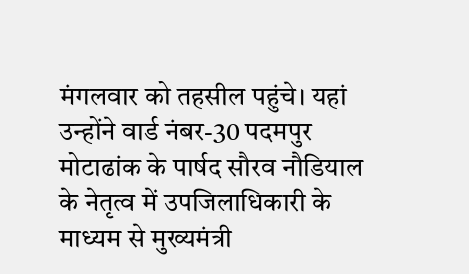मंगलवार को तहसील पहुंचे। यहां उन्होंने वार्ड नंबर-30 पदमपुर मोटाढांक के पार्षद सौरव नौडियाल के नेतृत्व में उपजिलाधिकारी के माध्यम से मुख्यमंत्री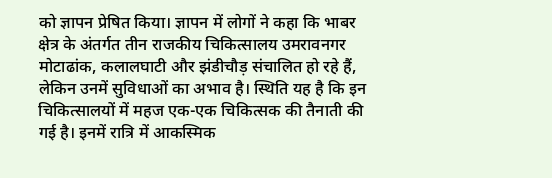को ज्ञापन प्रेषित किया। ज्ञापन में लोगों ने कहा कि भाबर क्षेत्र के अंतर्गत तीन राजकीय चिकित्सालय उमरावनगर मोटाढांक, कलालघाटी और झंडीचौड़ संचालित हो रहे हैं, लेकिन उनमें सुविधाओं का अभाव है। स्थिति यह है कि इन चिकित्सालयों में महज एक-एक चिकित्सक की तैनाती की गई है। इनमें रात्रि में आकस्मिक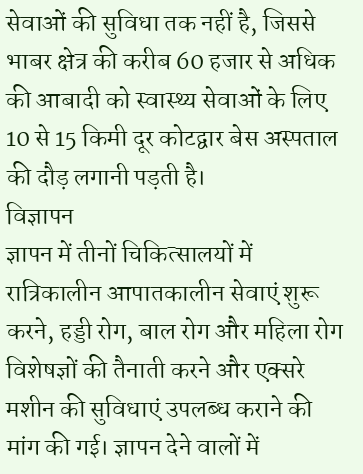सेवाओं की सुविधा तक नहीं है, जिससे भाबर क्षेत्र की करीब 60 हजार से अधिक की आबादी को स्वास्थ्य सेवाओं के लिए 10 से 15 किमी दूर कोटद्वार बेस अस्पताल की दौड़ लगानी पड़ती है।
विज्ञापन
ज्ञापन में तीनों चिकित्सालयों में रात्रिकालीन आपातकालीन सेवाएं शुरू करने, हड्डी रोग, बाल रोग और महिला रोग विशेषज्ञों की तैनाती करने और एक्सरे मशीन की सुविधाएं उपलब्ध कराने की मांग की गई। ज्ञापन देने वालों में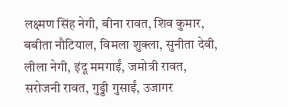लक्ष्मण सिंह नेगी, बीना रावत, शिव कुमार, बबीता नौटियाल, विमला शुक्ला, सुनीता देवी, लीला नेगी, इंदू ममगाईं, जमोत्री रावत, सरोजनी रावत, गुड्डी गुसाईं, उजागर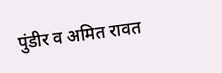पुंडीर व अमित रावत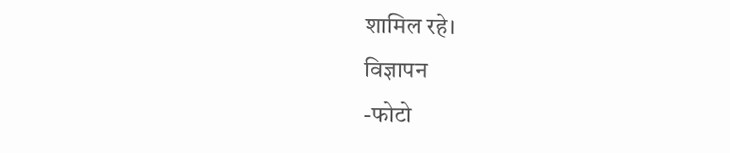शामिल रहे।
विज्ञापन
-फोटो